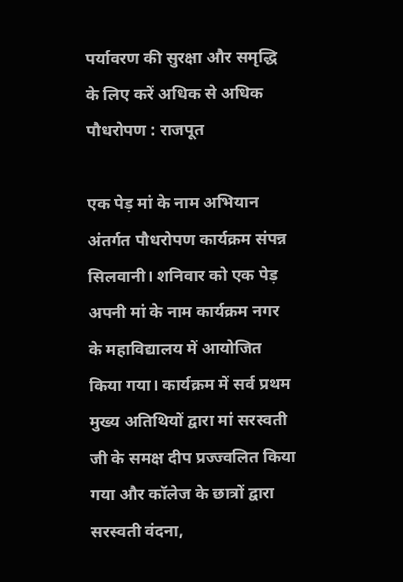पर्यावरण की सुरक्षा और समृद्धि के लिए करें अधिक से अधिक पौधरोपण : राजपूत

एक पेड़ मां के नाम अभियान अंतर्गत पौधरोपण कार्यक्रम संपन्न
सिलवानी। शनिवार को एक पेड़ अपनी मां के नाम कार्यक्रम नगर के महाविद्यालय में आयोजित किया गया। कार्यक्रम में सर्व प्रथम मुख्य अतिथियों द्वारा मां सरस्वती जी के समक्ष दीप प्रज्ज्वलित किया गया और कॉलेज के छात्रों द्वारा सरस्वती वंदना,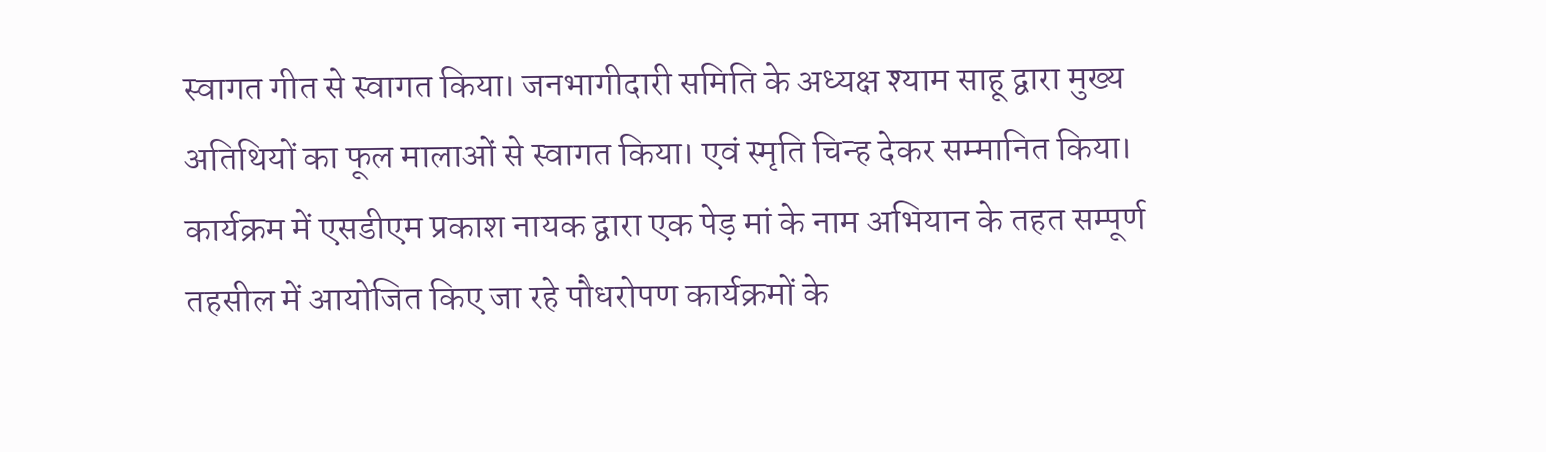स्वागत गीत से स्वागत किया। जनभागीदारी समिति के अध्यक्ष श्याम साहू द्वारा मुख्य अतिथियों का फूल मालाओं से स्वागत किया। एवं स्मृति चिन्ह देकर सम्मानित किया।
कार्यक्रम में एसडीएम प्रकाश नायक द्वारा एक पेड़ मां के नाम अभियान के तहत सम्पूर्ण तहसील में आयोजित किए जा रहे पौधरोपण कार्यक्रमों के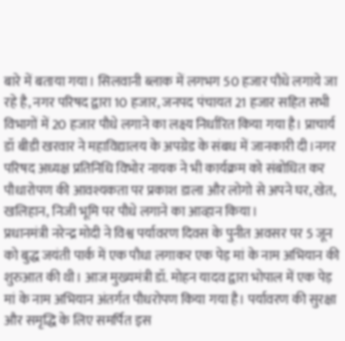बारे में बताया गया। सिलवानी ब्लाक में लगभग 50 हजार पौधे लगाये जा रहे है, नगर परिषद द्वारा 10 हजार, जनपद पंचायत 21 हजार सहित सभी विभागों में 20 हजार पौधे लगाने का लक्ष्य निर्धारित किया गया है। प्राचार्य डॉ बीडी खरवार ने महाविद्यालय के अपग्रेड के संबध में जानकारी दी।नगर परिषद अध्यक्ष प्रतिनिधि विभोर नायक ने भी कार्यक्रम को संबोधित कर पौधारोपण की आवश्यकता पर प्रकाश डाला और लोगो से अपने घर, खेत, खलिहान, निजी भूमि पर पौधे लगाने का आव्हान किया।
प्रधानमंत्री नरेन्द्र मोदी ने विश्व पर्यावरण दिवस के पुनीत अवसर पर 5 जून को बुद्ध जयंती पार्क में एक पौधा लगाकर एक पेड़ मां के नाम अभियान की शुरुआत की थी। आज मुख्यमंत्री डॉ. मोहन यादव द्वारा भोपाल में एक पेड़ मां के नाम अभियान अंतर्गत पौधरोपण किया गया है। पर्यावरण की सुरक्षा और समृद्धि के लिए समर्पित इस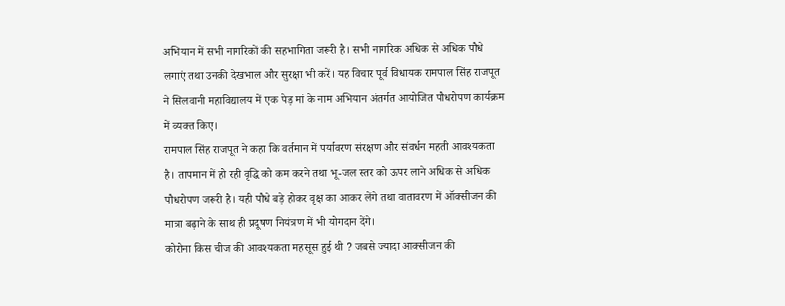अभियान में सभी नागरिकों की सहभागिता जरूरी है। सभी नागरिक अधिक से अधिक पौधे लगाएं तथा उनकी देखभाल और सुरक्षा भी करें। यह विचार पूर्व विधायक रामपाल सिंह राजपूत ने सिलवानी महाविद्यालय में एक पेड़ मां के नाम अभियान अंतर्गत आयोजित पौधरोपण कार्यक्रम में व्यक्त किए।
रामपाल सिंह राजपूत ने कहा कि वर्तमान में पर्यावरण संरक्षण और संवर्धन महती आवश्यकता है। तापमान में हो रही वृद्धि को कम करने तथा भू-जल स्तर को ऊपर लाने अधिक से अधिक पौधरोपण जरूरी है। यही पौधे बड़े होकर वृक्ष का आकर लेंगे तथा वातावरण में ऑक्सीजन की मात्रा बढ़ाने के साथ ही प्रदूषण नियंत्रण में भी योगदान देंगे।
कोरोना किस चीज की आवश्यकता महसूस हुई थी ? जबसे ज्यादा आक्सीजन की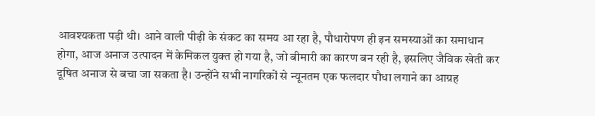आवश्यकता पड़ी थी। आने वाली पीढ़ी के संकट का समय आ रहा है, पौधारोपण ही इन समस्याओं का समाधान होगा, आज अनाज उत्पादन में केमिकल युक्त हो गया है, जो बीमारी का कारण बन रही है, इसलिए जैविक खेती कर दूषित अनाज से बचा जा सकता है। उन्होंने सभी नागरिकों से न्यूनतम एक फलदार पौधा लगाने का आग्रह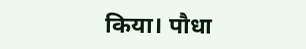किया। पौधा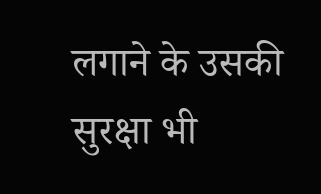लगाने के उसकी सुरक्षा भी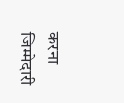करना जिम्मेदारी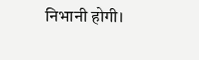निभानी होगी।